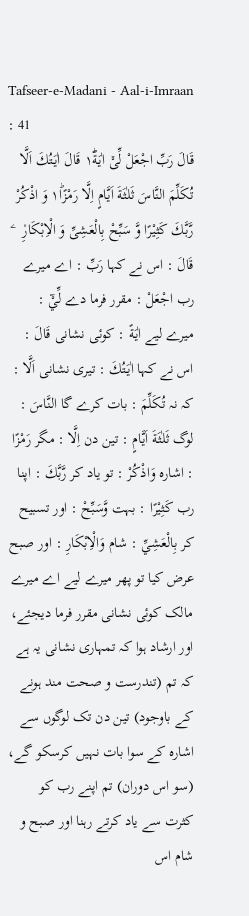Tafseer-e-Madani - Aal-i-Imraan : 41
قَالَ رَبِّ اجْعَلْ لِّیْۤ اٰیَةً١ؕ قَالَ اٰیَتُكَ اَلَّا تُكَلِّمَ النَّاسَ ثَلٰثَةَ اَیَّامٍ اِلَّا رَمْزًا١ؕ وَ اذْكُرْ رَّبَّكَ كَثِیْرًا وَّ سَبِّحْ بِالْعَشِیِّ وَ الْاِبْكَارِ۠   ۧ
قَالَ : اس نے کہا رَبِّ : اے میرے رب اجْعَلْ : مقرر فرما دے لِّيْٓ : میرے لیے اٰيَةً : کوئی نشانی قَالَ : اس نے کہا اٰيَتُكَ : تیری نشانی اَلَّا : کہ نہ تُكَلِّمَ : بات کرے گا النَّاسَ : لوگ ثَلٰثَةَ اَيَّامٍ : تین دن اِلَّا : مگر رَمْزًا : اشارہ وَاذْكُرْ : تو یاد کر رَّبَّكَ : اپنا رب كَثِيْرًا : بہت وَّسَبِّحْ : اور تسبیح کر بِالْعَشِيِّ : شام وَالْاِبْكَارِ : اور صبح
عرض کیا تو پھر میرے لیے اے میرے مالک کوئی نشانی مقرر فرما دیجئے، اور ارشاد ہوا کہ تمہاری نشانی یہ ہے کہ تم (تندرست و صحت مند ہونے کے باوجود) تین دن تک لوگوں سے اشارہ کے سوا بات نہیں کرسکو گے، (سو اس دوران) تم اپنے رب کو کثرت سے یاد کرتے رہنا اور صبح و شام اس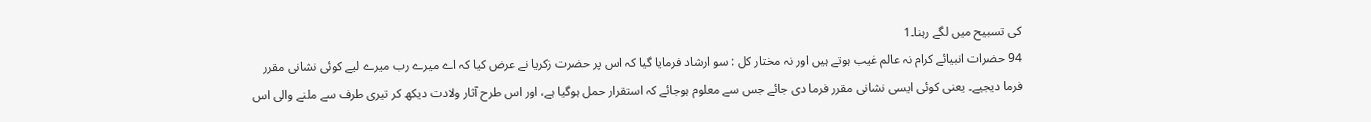کی تسبیح میں لگے رہنا۔1
94 حضرات انبیائے کرام نہ عالم غیب ہوتے ہیں اور نہ مختار کل : سو ارشاد فرمایا گیا کہ اس پر حضرت زکریا نے عرض کیا کہ اے میرے رب میرے لیے کوئی نشانی مقرر فرما دیجیے۔ یعنی کوئی ایسی نشانی مقرر فرما دی جائے جس سے معلوم ہوجائے کہ استقرار حمل ہوگیا ہے، اور اس طرح آثار ولادت دیکھ کر تیری طرف سے ملنے والی اس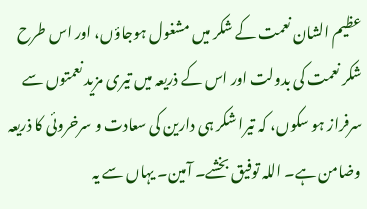عظیم الشان نعمت کے شکر میں مشغول ہوجاؤں، اور اس طرح شکر نعمت کی بدولت اور اس کے ذریعہ میں تیری مزید نعمتوں سے سرفراز ہو سکوں، کہ تیرا شکر ہی دارین کی سعادت و سرخروئی کا ذریعہ وضامن ہے۔ اللہ توفیق بخشے۔ آمین۔ یہاں سے یہ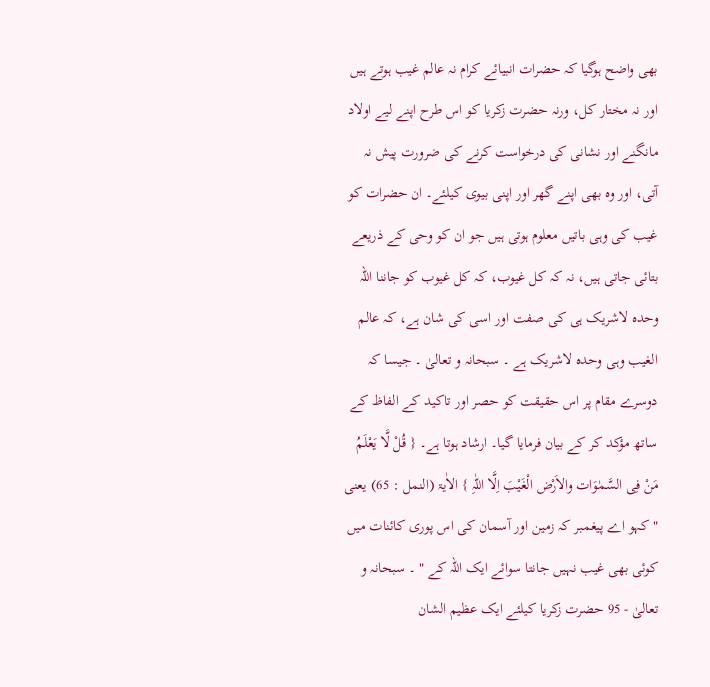بھی واضح ہوگیا کہ حضرات انبیائے کرام نہ عالم غیب ہوتے ہیں اور نہ مختار کل، ورنہ حضرت زکریا کو اس طرح اپنے لیے اولاد مانگنے اور نشانی کی درخواست کرنے کی ضرورت پیش نہ آتی، اور وہ بھی اپنے گھر اور اپنی بیوی کیلئے۔ ان حضرات کو غیب کی وہی باتیں معلوم ہوتی ہیں جو ان کو وحی کے ذریعے بتائی جاتی ہیں، نہ کہ کل غیوب، کہ کل غیوب کو جاننا اللہ وحدہ لاشریک ہی کی صفت اور اسی کی شان ہے، کہ عالم الغیب وہی وحدہ لاشریک ہے ۔ سبحانہ و تعالیٰ ۔ جیسا کہ دوسرے مقام پر اس حقیقت کو حصر اور تاکید کے الفاظ کے ساتھ مؤکد کر کے بیان فرمایا گیا۔ ارشاد ہوتا ہے۔ { قُلْ لَّا یَعْلَمُ مَنْ فِی السَّمٰوَات والاَرْض الْغَیْبَ اِلَّا اللّٰہِ } الاٰیۃ (النمل : 65) یعنی " کہو اے پیغمبر کہ زمین اور آسمان کی اس پوری کائنات میں کوئی بھی غیب نہیں جانتا سوائے ایک اللہ کے " ۔ سبحانہ و تعالیٰ - 95 حضرت زکریا کیلئے ایک عظیم الشان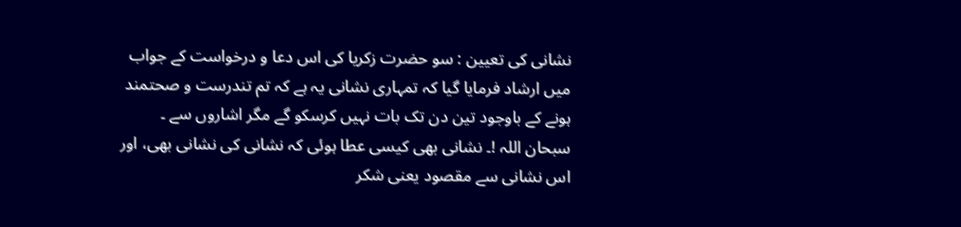نشانی کی تعیین : سو حضرت زکریا کی اس دعا و درخواست کے جواب میں ارشاد فرمایا گیا کہ تمہاری نشانی یہ ہے کہ تم تندرست و صحتمند ہونے کے باوجود تین دن تک بات نہیں کرسکو گے مگر اشاروں سے ۔ سبحان اللہ !۔ نشانی بھی کیسی عطا ہوئی کہ نشانی کی نشانی بھی، اور اس نشانی سے مقصود یعنی شکر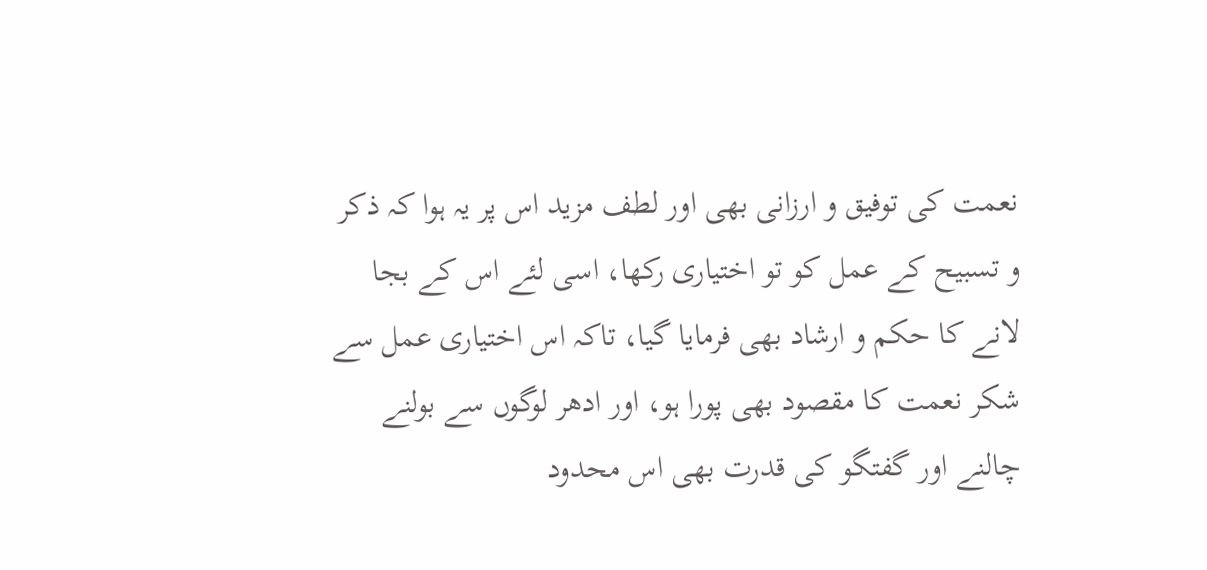نعمت کی توفیق و ارزانی بھی اور لطف مزید اس پر یہ ہوا کہ ذکر و تسبیح کے عمل کو تو اختیاری رکھا، اسی لئے اس کے بجا لانے کا حکم و ارشاد بھی فرمایا گیا، تاکہ اس اختیاری عمل سے شکر نعمت کا مقصود بھی پورا ہو، اور ادھر لوگوں سے بولنے چالنے اور گفتگو کی قدرت بھی اس محدود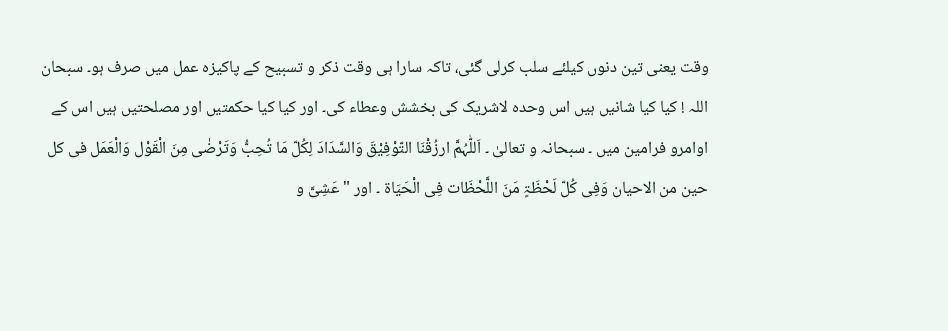وقت یعنی تین دنوں کیلئے سلب کرلی گئی، تاکہ سارا ہی وقت ذکر و تسبیح کے پاکیزہ عمل میں صرف ہو۔ سبحان اللہ ! کیا کیا شانیں ہیں اس وحدہ لاشریک کی بخشش وعطاء کی۔ اور کیا کیا حکمتیں اور مصلحتیں ہیں اس کے اوامرو فرامین میں ۔ سبحانہ و تعالیٰ ۔ اَللّٰہُمَّ ارزُقْنَا التّوْفِیْقَ وَالسَّدَادَ لِکُلّ مَا تُحِبُّ وَتَرْضٰی مِنَ الْقَوْل وَالْعَمَل فی کل حین من الاحیان وَفِی کُلّ لَحْظَۃٍ مَنَ اللَّحْظَات فِی الْحَیَاۃ ۔ اور " عَشِیَّ و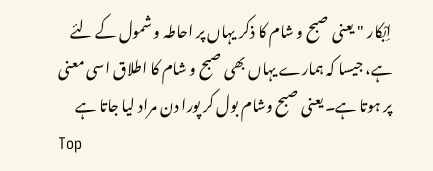اِبْکار " یعنی صبح و شام کا ذکر یہاں پر احاطہ و شمول کے لئے ہے، جیسا کہ ہمارے یہاں بھی صبح و شام کا اطلاق اسی معنی پر ہوتا ہے۔ یعنی صبح وشام بول کر پورا دن مراد لیا جاتا ہے
Top